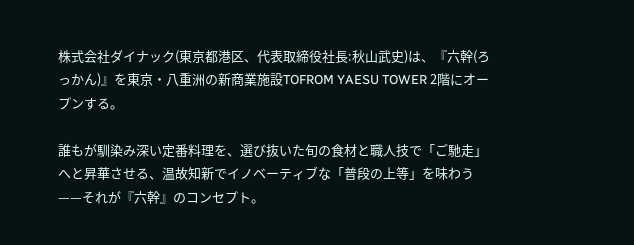株式会社ダイナック(東京都港区、代表取締役社長:秋山武史)は、『六幹(ろっかん)』を東京・八重洲の新商業施設TOFROM YAESU TOWER 2階にオープンする。

誰もが馴染み深い定番料理を、選び抜いた旬の食材と職人技で「ご馳走」へと昇華させる、温故知新でイノベーティブな「普段の上等」を味わう——それが『六幹』のコンセプト。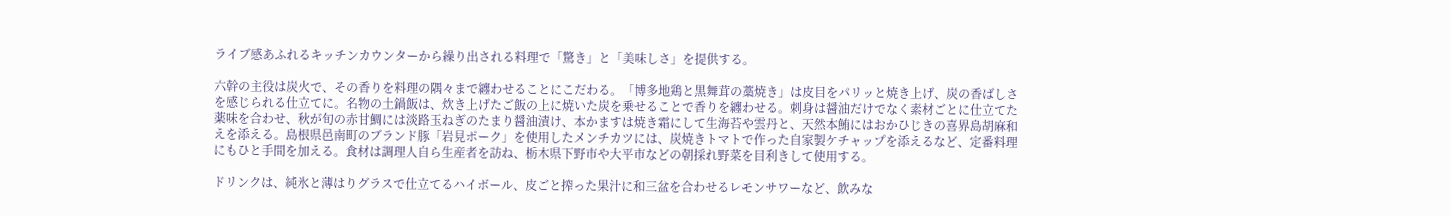ライブ感あふれるキッチンカウンターから繰り出される料理で「驚き」と「美味しさ」を提供する。

六幹の主役は炭火で、その香りを料理の隅々まで纏わせることにこだわる。「博多地鶏と黒舞茸の藁焼き」は皮目をパリッと焼き上げ、炭の香ばしさを感じられる仕立てに。名物の土鍋飯は、炊き上げたご飯の上に焼いた炭を乗せることで香りを纏わせる。刺身は醤油だけでなく素材ごとに仕立てた薬味を合わせ、秋が旬の赤甘鯛には淡路玉ねぎのたまり醤油漬け、本かますは焼き霜にして生海苔や雲丹と、天然本鮪にはおかひじきの喜界島胡麻和えを添える。島根県邑南町のブランド豚「岩見ポーク」を使用したメンチカツには、炭焼きトマトで作った自家製ケチャップを添えるなど、定番料理にもひと手間を加える。食材は調理人自ら生産者を訪ね、栃木県下野市や大平市などの朝採れ野菜を目利きして使用する。

ドリンクは、純氷と薄はりグラスで仕立てるハイボール、皮ごと搾った果汁に和三盆を合わせるレモンサワーなど、飲みな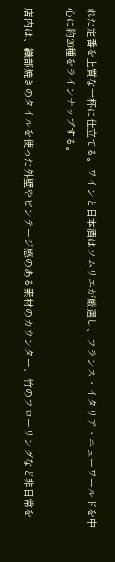れた定番を上質な一杯に仕立てる。ワインと日本酒はソムリエが厳選し、フランス・イタリア・ニューワールドを中心に約20種をラインナップする。

店内は、織部焼きのタイルを使った外壁やビンテージ感のある素材のカウンター、竹のフローリングなど非日常を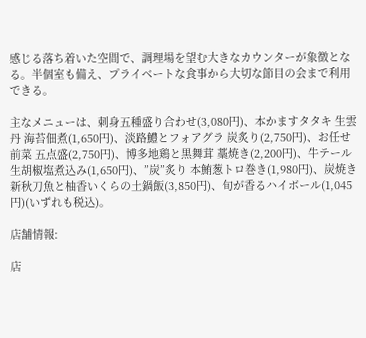感じる落ち着いた空間で、調理場を望む大きなカウンターが象徴となる。半個室も備え、プライベートな食事から大切な節目の会まで利用できる。

主なメニューは、刺身五種盛り合わせ(3,080円)、本かますタタキ 生雲丹 海苔佃煮(1,650円)、淡路鱧とフォアグラ 炭炙り(2,750円)、お任せ前菜 五点盛(2,750円)、博多地鶏と黒舞茸 藁焼き(2,200円)、牛テール 生胡椒塩煮込み(1,650円)、”炭”炙り 本鮪葱トロ巻き(1,980円)、炭焼き新秋刀魚と柚香いくらの土鍋飯(3,850円)、旬が香るハイボール(1,045円)(いずれも税込)。

店舗情報:

店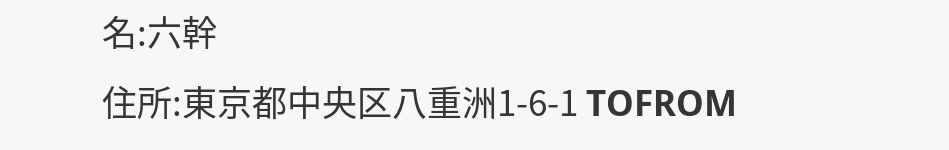名:六幹
住所:東京都中央区八重洲1-6-1 TOFROM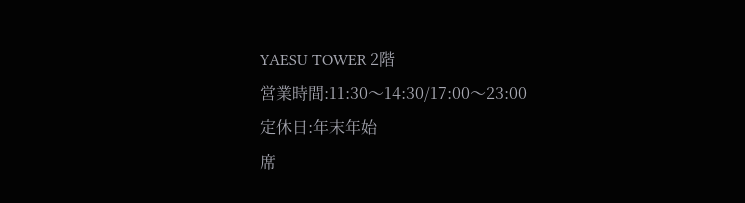YAESU TOWER 2階
営業時間:11:30〜14:30/17:00〜23:00
定休日:年末年始
席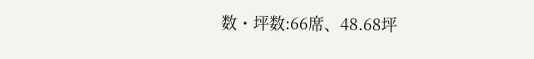数・坪数:66席、48.68坪